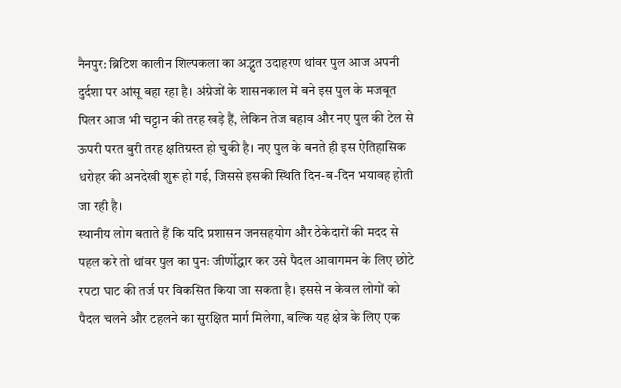नैनपुर: ब्रिटिश कालीन शिल्पकला का अद्भुत उदाहरण थांवर पुल आज अपनी दुर्दशा पर आंसू बहा रहा है। अंग्रेजों के शासनकाल में बने इस पुल के मजबूत पिलर आज भी चट्टान की तरह खड़े हैं, लेकिन तेज बहाव और नए पुल की टेल से ऊपरी परत बुरी तरह क्षतिग्रस्त हो चुकी है। नए पुल के बनते ही इस ऐतिहासिक धरोहर की अनदेखी शुरू हो गई, जिससे इसकी स्थिति दिन-ब-दिन भयावह होती जा रही है।
स्थानीय लोग बताते हैं कि यदि प्रशासन जनसहयोग और ठेकेदारों की मदद से पहल करे तो थांवर पुल का पुनः जीर्णोद्धार कर उसे पैदल आवागमन के लिए छोटे रपटा घाट की तर्ज पर विकसित किया जा सकता है। इससे न केवल लोगों को पैदल चलने और टहलने का सुरक्षित मार्ग मिलेगा, बल्कि यह क्षेत्र के लिए एक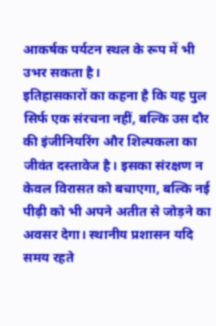आकर्षक पर्यटन स्थल के रूप में भी उभर सकता है।
इतिहासकारों का कहना है कि यह पुल सिर्फ एक संरचना नहीं, बल्कि उस दौर की इंजीनियरिंग और शिल्पकला का जीवंत दस्तावेज है। इसका संरक्षण न केवल विरासत को बचाएगा, बल्कि नई पीढ़ी को भी अपने अतीत से जोड़ने का अवसर देगा। स्थानीय प्रशासन यदि समय रहते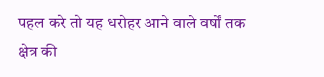पहल करे तो यह धरोहर आने वाले वर्षों तक क्षेत्र की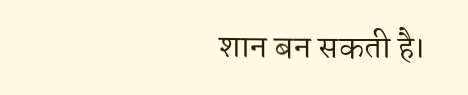शान बन सकती है।